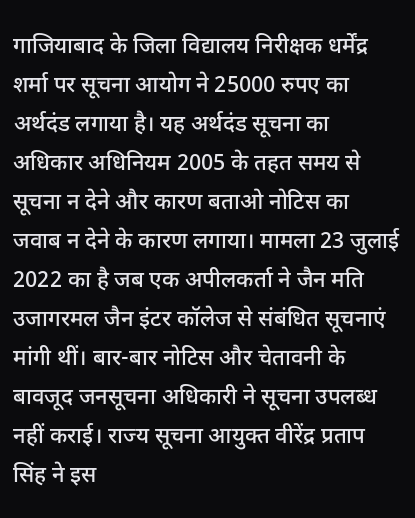गाजियाबाद के जिला विद्यालय निरीक्षक धर्मेंद्र शर्मा पर सूचना आयोग ने 25000 रुपए का अर्थदंड लगाया है। यह अर्थदंड सूचना का अधिकार अधिनियम 2005 के तहत समय से सूचना न देने और कारण बताओ नोटिस का जवाब न देने के कारण लगाया। मामला 23 जुलाई 2022 का है जब एक अपीलकर्ता ने जैन मति उजागरमल जैन इंटर कॉलेज से संबंधित सूचनाएं मांगी थीं। बार-बार नोटिस और चेतावनी के बावजूद जनसूचना अधिकारी ने सूचना उपलब्ध नहीं कराई। राज्य सूचना आयुक्त वीरेंद्र प्रताप सिंह ने इस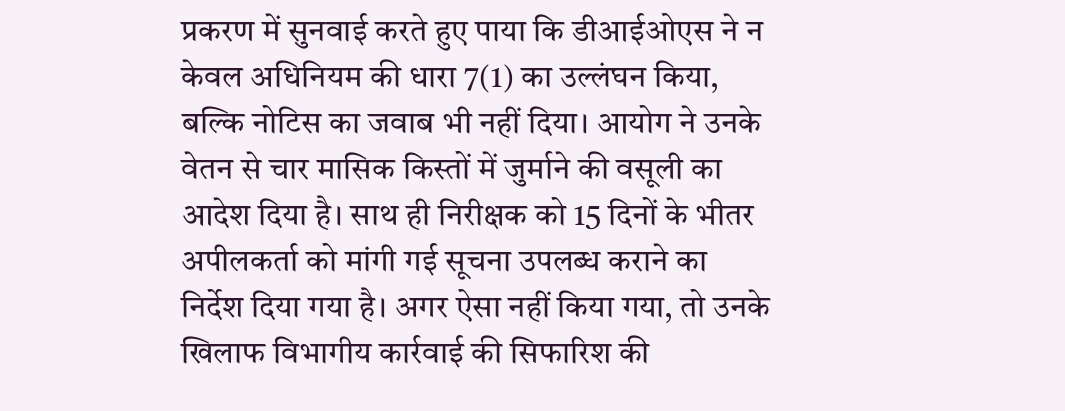प्रकरण में सुनवाई करते हुए पाया कि डीआईओएस ने न केवल अधिनियम की धारा 7(1) का उल्लंघन किया, बल्कि नोटिस का जवाब भी नहीं दिया। आयोग ने उनके वेतन से चार मासिक किस्तों में जुर्माने की वसूली का आदेश दिया है। साथ ही निरीक्षक को 15 दिनों के भीतर अपीलकर्ता को मांगी गई सूचना उपलब्ध कराने का निर्देश दिया गया है। अगर ऐसा नहीं किया गया, तो उनके खिलाफ विभागीय कार्रवाई की सिफारिश की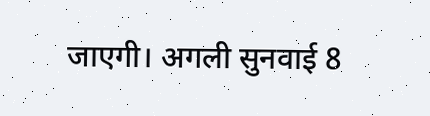जाएगी। अगली सुनवाई 8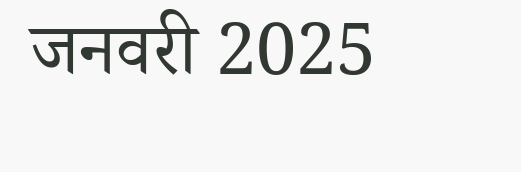जनवरी 2025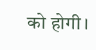को होगी।